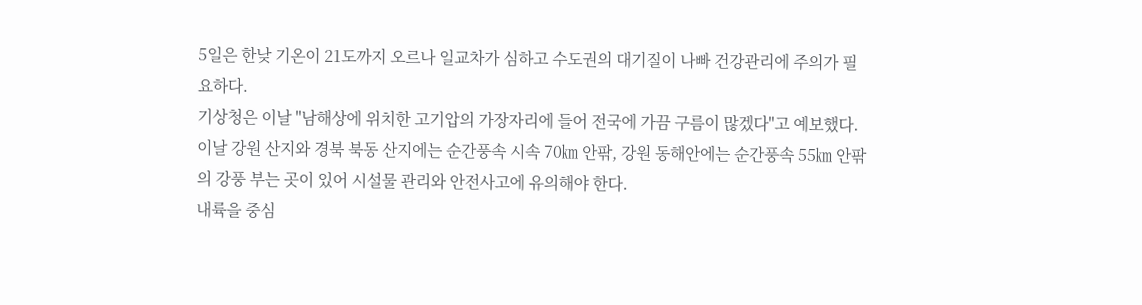5일은 한낮 기온이 21도까지 오르나 일교차가 심하고 수도권의 대기질이 나빠 건강관리에 주의가 필요하다.
기상청은 이날 "남해상에 위치한 고기압의 가장자리에 들어 전국에 가끔 구름이 많겠다"고 예보했다.
이날 강원 산지와 경북 북동 산지에는 순간풍속 시속 70㎞ 안팎, 강원 동해안에는 순간풍속 55㎞ 안팎의 강풍 부는 곳이 있어 시설물 관리와 안전사고에 유의해야 한다.
내륙을 중심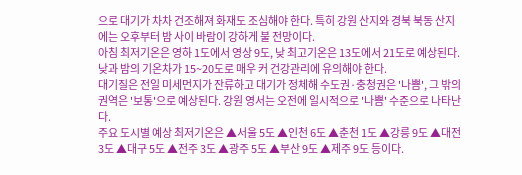으로 대기가 차차 건조해져 화재도 조심해야 한다. 특히 강원 산지와 경북 북동 산지에는 오후부터 밤 사이 바람이 강하게 불 전망이다.
아침 최저기온은 영하 1도에서 영상 9도, 낮 최고기온은 13도에서 21도로 예상된다. 낮과 밤의 기온차가 15~20도로 매우 커 건강관리에 유의해야 한다.
대기질은 전일 미세먼지가 잔류하고 대기가 정체해 수도권·충청권은 '나쁨', 그 밖의 권역은 '보통'으로 예상된다. 강원 영서는 오전에 일시적으로 '나쁨' 수준으로 나타난다.
주요 도시별 예상 최저기온은 ▲서울 5도 ▲인천 6도 ▲춘천 1도 ▲강릉 9도 ▲대전 3도 ▲대구 5도 ▲전주 3도 ▲광주 5도 ▲부산 9도 ▲제주 9도 등이다.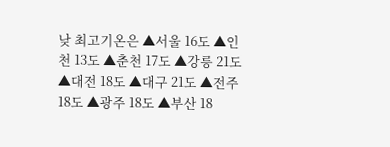낮 최고기온은 ▲서울 16도 ▲인천 13도 ▲춘천 17도 ▲강릉 21도 ▲대전 18도 ▲대구 21도 ▲전주 18도 ▲광주 18도 ▲부산 18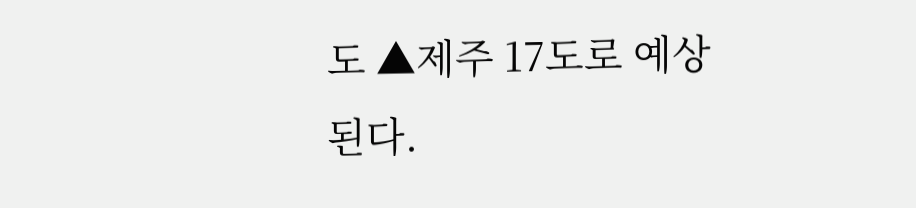도 ▲제주 17도로 예상된다.